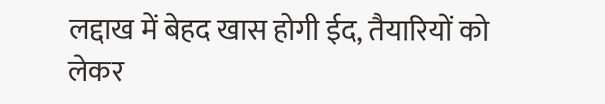लद्दाख में बेहद खास होगी ईद, तैयारियों को लेकर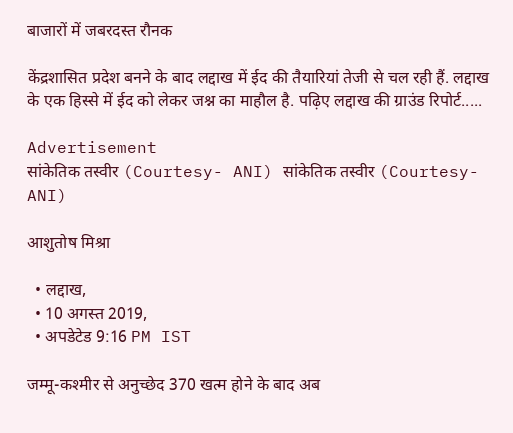बाजारों में जबरदस्त रौनक

केंद्रशासित प्रदेश बनने के बाद लद्दाख में ईद की तैयारियां तेजी से चल रही हैं. लद्दाख के एक हिस्से में ईद को लेकर जश्न का माहौल है. पढ़िए लद्दाख की ग्राउंड रिपोर्ट.....

Advertisement
सांकेतिक तस्वीर (Courtesy- ANI) सांकेतिक तस्वीर (Courtesy- ANI)

आशुतोष मिश्रा

  • लद्दाख,
  • 10 अगस्त 2019,
  • अपडेटेड 9:16 PM IST

जम्मू-कश्मीर से अनुच्छेद 370 खत्म होने के बाद अब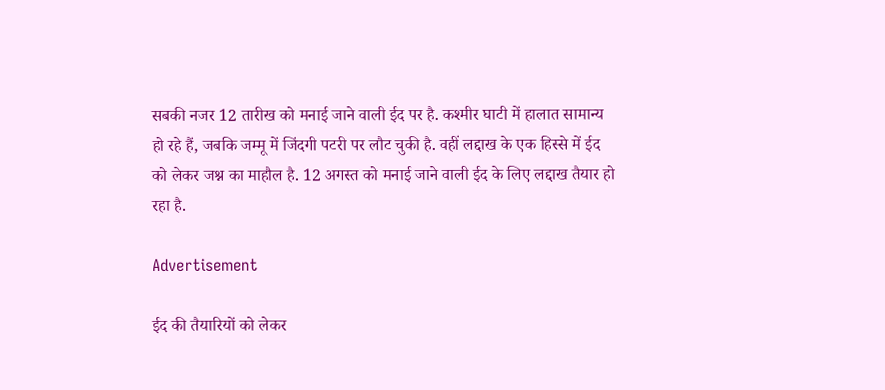सबकी नजर 12 तारीख को मनाई जाने वाली ईद पर है. कश्मीर घाटी में हालात सामान्य हो रहे हैं, जबकि जम्मू में जिंदगी पटरी पर लौट चुकी है. वहीं लद्दाख के एक हिस्से में ईद को लेकर जश्न का माहौल है. 12 अगस्त को मनाई जाने वाली ईद के लिए लद्दाख तैयार हो रहा है.

Advertisement

ईद की तैयारियों को लेकर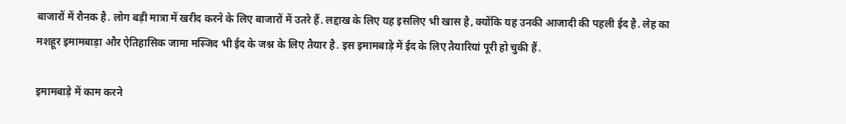बाजारों में रौनक है. लोग बड़ी मात्रा में खरीद करने के लिए बाजारों में उतरे हैं. लद्दाख के लिए यह इसलिए भी खास है, क्योंकि यह उनकी आजादी की पहली ईद है. लेह का मशहूर इमामबाड़ा और ऐतिहासिक जामा मस्जिद भी ईद के जश्न के लिए तैयार है. इस इमामबाड़े में ईद के लिए तैयारियां पूरी हो चुकी हैं.

इमामबाड़े में काम करने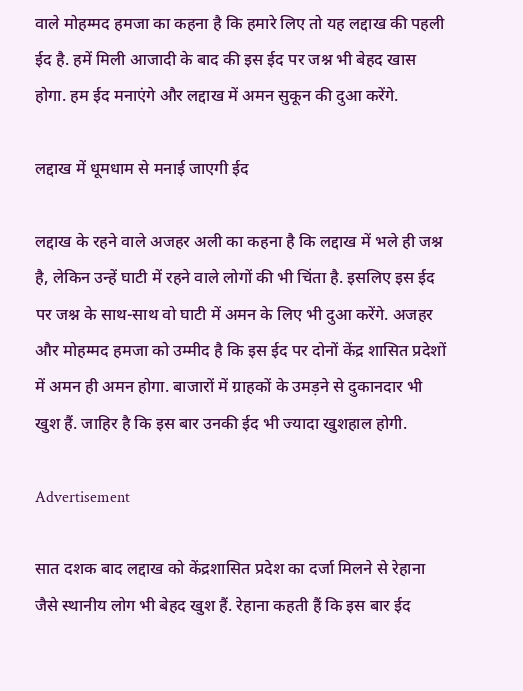वाले मोहम्मद हमजा का कहना है कि हमारे लिए तो यह लद्दाख की पहली ईद है. हमें मिली आजादी के बाद की इस ईद पर जश्न भी बेहद खास होगा. हम ईद मनाएंगे और लद्दाख में अमन सुकून की दुआ करेंगे.

लद्दाख में धूमधाम से मनाई जाएगी ईद

लद्दाख के रहने वाले अजहर अली का कहना है कि लद्दाख में भले ही जश्न है, लेकिन उन्हें घाटी में रहने वाले लोगों की भी चिंता है. इसलिए इस ईद पर जश्न के साथ-साथ वो घाटी में अमन के लिए भी दुआ करेंगे. अजहर और मोहम्मद हमजा को उम्मीद है कि इस ईद पर दोनों केंद्र शासित प्रदेशों में अमन ही अमन होगा. बाजारों में ग्राहकों के उमड़ने से दुकानदार भी खुश हैं. जाहिर है कि इस बार उनकी ईद भी ज्यादा खुशहाल होगी.

Advertisement

सात दशक बाद लद्दाख को केंद्रशासित प्रदेश का दर्जा मिलने से रेहाना जैसे स्थानीय लोग भी बेहद खुश हैं. रेहाना कहती हैं कि इस बार ईद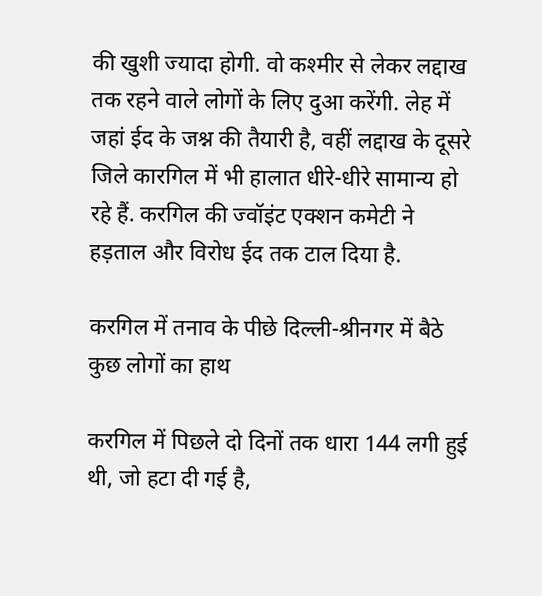की खुशी ज्यादा होगी. वो कश्मीर से लेकर लद्दाख तक रहने वाले लोगों के लिए दुआ करेंगी. लेह में जहां ईद के जश्न की तैयारी है, वहीं लद्दाख के दूसरे जिले कारगिल में भी हालात धीरे-धीरे सामान्य हो रहे हैं. करगिल की ज्वॉइंट एक्शन कमेटी ने हड़ताल और विरोध ईद तक टाल दिया है.

करगिल में तनाव के पीछे दिल्ली-श्रीनगर में बैठे कुछ लोगों का हाथ

करगिल में पिछले दो दिनों तक धारा 144 लगी हुई थी, जो हटा दी गई है,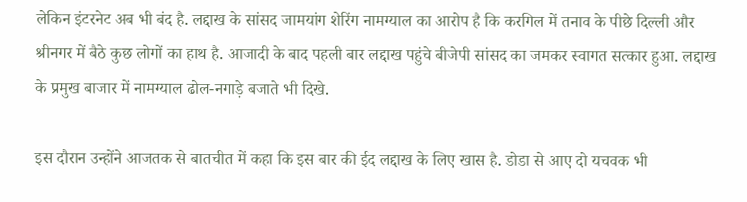लेकिन इंटरनेट अब भी बंद है. लद्दाख के सांसद जामयांग शेरिंग नामग्याल का आरोप है कि करगिल में तनाव के पीछे दिल्ली और श्रीनगर में बैठे कुछ लोगों का हाथ है. आजादी के बाद पहली बार लद्दाख पहुंचे बीजेपी सांसद का जमकर स्वागत सत्कार हुआ. लद्दाख के प्रमुख बाजार में नामग्याल ढोल-नगाड़े बजाते भी दिखे.

इस दौरान उन्होंने आजतक से बातचीत में कहा कि इस बार की ईद लद्दाख के लिए खास है. डोडा से आए दो यचवक भी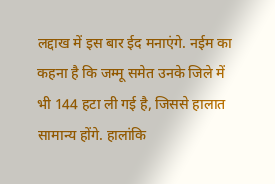लद्दाख में इस बार ईद मनाएंगे. नईम का कहना है कि जम्मू समेत उनके जिले में भी 144 हटा ली गई है, जिससे हालात सामान्य होंगे. हालांकि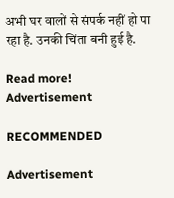अभी घर वालों से संपर्क नहीं हो पा रहा है. उनकी चिंता बनी हुई है.

Read more!
Advertisement

RECOMMENDED

Advertisement